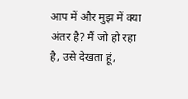आप में और मुझ में क्या अंतर है? मैं जो हो रहा है, उसे देखता हूं,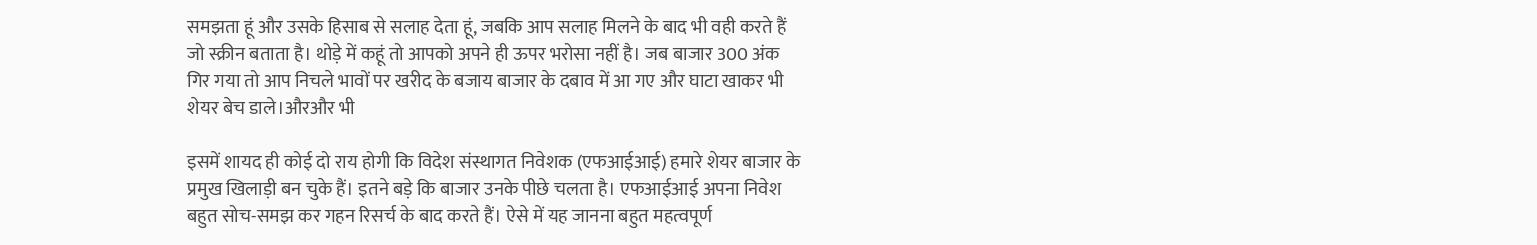समझता हूं और उसके हिसाब से सलाह देता हूं, जबकि आप सलाह मिलने के बाद भी वही करते हैं जो स्क्रीन बताता है। थोड़े में कहूं तो आपको अपने ही ऊपर भरोसा नहीं है। जब बाजार 300 अंक गिर गया तो आप निचले भावों पर खरीद के बजाय बाजार के दबाव में आ गए और घाटा खाकर भी शेयर बेच डाले।औरऔर भी

इसमें शायद ही कोई दो राय होगी कि विदेश संस्थागत निवेशक (एफआईआई) हमारे शेयर बाजार के प्रमुख खिलाड़ी बन चुके हैं। इतने बड़े कि बाजार उनके पीछे चलता है। एफआईआई अपना निवेश बहुत सोच-समझ कर गहन रिसर्च के बाद करते हैं। ऐसे में यह जानना बहुत महत्वपूर्ण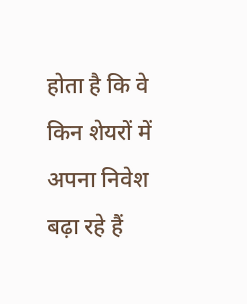होता है कि वे किन शेयरों में अपना निवेश बढ़ा रहे हैं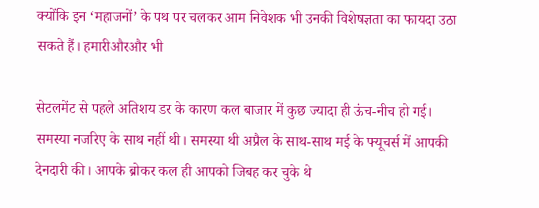क्योंकि इन ‘महाजनों’ के पथ पर चलकर आम निवेशक भी उनकी विशेषज्ञता का फायदा उठा सकते हैं। हमारीऔरऔर भी

सेटलमेंट से पहले अतिशय डर के कारण कल बाजार में कुछ ज्यादा ही ऊंच-नीच हो गई। समस्या नजरिए के साथ नहीं थी। समस्या थी अप्रैल के साथ-साथ मई के फ्यूचर्स में आपकी देनदारी की। आपके ब्रोकर कल ही आपको जिबह कर चुके थे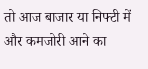तो आज बाजार या निफ्टी में और कमजोरी आने का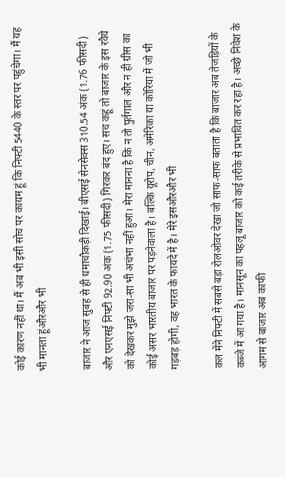कोई कारण नहीं था। मैं अब भी इसी सोच पर कायम हूं कि निफ्टी 5440 के स्तर पर पहुंचेगा। मैं यह भी मानता हूंऔरऔर भी

बाजार ने आज सुबह से ही धमाचौकड़ी दिखाई। बीएसई सेनसेक्स 310.54 अंक (1.76 फीसदी) और एनएसई निफ्टी 92.90 अंक (1.75 फीसदी) गिरकर बंद हुए। सच कहूं तो बाजार के इस रवैये को देखकर मुझे जरा-सा भी अचंभा नहीं हुआ। मेरा मानना है कि न तो पुर्तगाल और न ही ग्रीस का कोई असर भारतीय बाजार पर पड़नेवाला है। बल्कि यूरोप, चीन, अमेरिका या कोरिया में जो भी गड़बड़ होगी, वह भारत के फायदे में है। मेरे इसऔरऔर भी

कल मेंने निफ्टी में सबसे बड़ा रोलओवर देखा जो साफ-साफ बताता है कि बाजार अब तेजड़ियों के कब्जे में आ गया है। मानसून का पहलू बाजार को कई तरीके से प्रभावित कर रहा है। अच्छे निवेश के आगम से बाजार अब काफी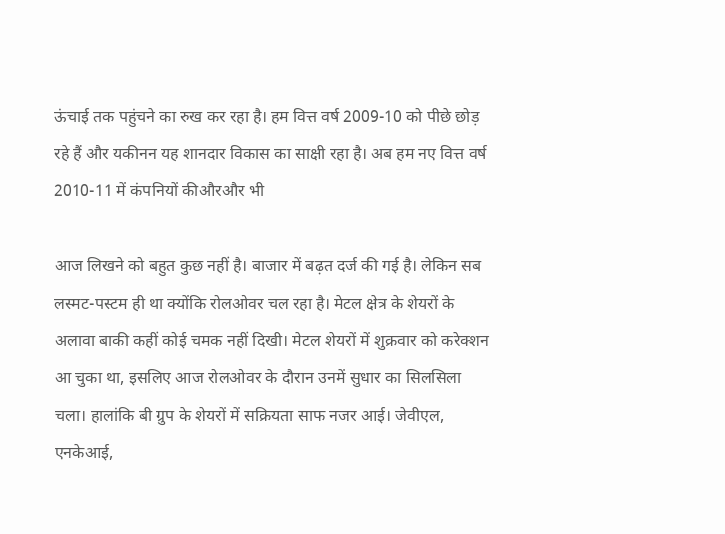ऊंचाई तक पहुंचने का रुख कर रहा है। हम वित्त वर्ष 2009-10 को पीछे छोड़ रहे हैं और यकीनन यह शानदार विकास का साक्षी रहा है। अब हम नए वित्त वर्ष 2010-11 में कंपनियों कीऔरऔर भी

आज लिखने को बहुत कुछ नहीं है। बाजार में बढ़त दर्ज की गई है। लेकिन सब लस्मट-पस्टम ही था क्योंकि रोलओवर चल रहा है। मेटल क्षेत्र के शेयरों के अलावा बाकी कहीं कोई चमक नहीं दिखी। मेटल शेयरों में शुक्रवार को करेक्शन आ चुका था, इसलिए आज रोलओवर के दौरान उनमें सुधार का सिलसिला चला। हालांकि बी ग्रुप के शेयरों में सक्रियता साफ नजर आई। जेवीएल, एनकेआई,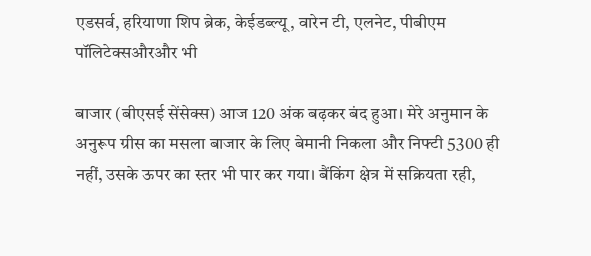एडसर्व, हरियाणा शिप ब्रेक, केईडब्ल्यू, वारेन टी, एलनेट, पीबीएम पॉलिटेक्सऔरऔर भी

बाजार (बीएसई सेंसेक्स) आज 120 अंक बढ़कर बंद हुआ। मेरे अनुमान के अनुरूप ग्रीस का मसला बाजार के लिए बेमानी निकला और निफ्टी 5300 ही नहीं, उसके ऊपर का स्तर भी पार कर गया। बैंकिंग क्षेत्र में सक्रियता रही,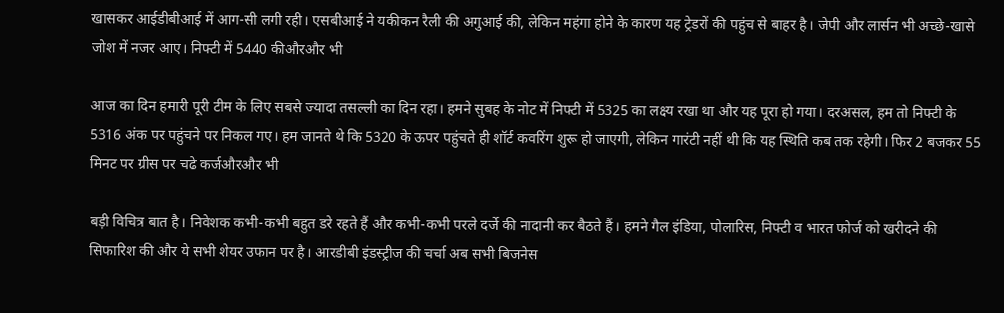खासकर आईडीबीआई में आग-सी लगी रही। एसबीआई ने यकीकन रैली की अगुआई की, लेकिन महंगा होने के कारण यह ट्रेडरों की पहुंच से बाहर है। जेपी और लार्सन भी अच्छे-खासे जोश में नजर आए। निफ्टी में 5440 कीऔरऔर भी

आज का दिन हमारी पूरी टीम के लिए सबसे ज्यादा तसल्ली का दिन रहा। हमने सुबह के नोट में निफ्टी में 5325 का लक्ष्य रखा था और यह पूरा हो गया। दरअसल, हम तो निफ्टी के 5316 अंक पर पहुंचने पर निकल गए। हम जानते थे कि 5320 के ऊपर पहुंचते ही शॉर्ट कवरिंग शुरू हो जाएगी, लेकिन गारंटी नहीं थी कि यह स्थिति कब तक रहेगी। फिर 2 बजकर 55 मिनट पर ग्रीस पर चढे कर्जऔरऔर भी

बड़ी विचित्र बात है। निवेशक कभी-कभी बहुत डरे रहते हैं और कभी-कभी परले दर्जे की नादानी कर बैठते हैं। हमने गैल इंडिया, पोलारिस, निफ्टी व भारत फोर्ज को खरीदने की सिफारिश की और ये सभी शेयर उफान पर है। आरडीबी इंडस्ट्रीज की चर्चा अब सभी बिजनेस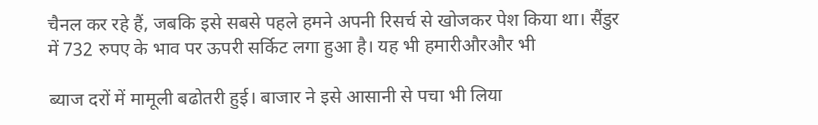चैनल कर रहे हैं, जबकि इसे सबसे पहले हमने अपनी रिसर्च से खोजकर पेश किया था। सैंडुर में 732 रुपए के भाव पर ऊपरी सर्किट लगा हुआ है। यह भी हमारीऔरऔर भी

ब्याज दरों में मामूली बढोतरी हुई। बाजार ने इसे आसानी से पचा भी लिया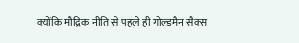क्योंकि मौद्रिक नीति से पहले ही गोल्डमैन सैक्स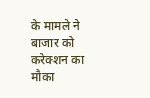के मामले ने बाजार को करेक्शन का मौका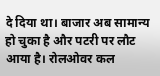दे दिया था। बाजार अब सामान्य हो चुका है और पटरी पर लौट आया है। रोलओवर कल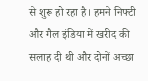से शुरू हो रहा है। हमने निफ्टी और गैल इंडिया में खरीद की सलाह दी थी और दोनों अच्छा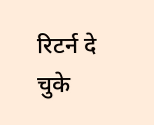रिटर्न दे चुके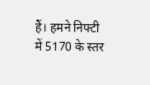हैं। हमने निफ्टी में 5170 के स्तर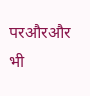परऔरऔर भी